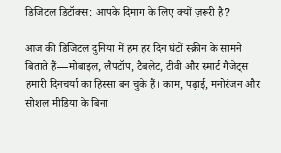डिजिटल डिटॉक्स: आपके दिमाग के लिए क्यों ज़रूरी है?

आज की डिजिटल दुनिया में हम हर दिन घंटों स्क्रीन के सामने बिताते हैं—मोबाइल, लैपटॉप, टैबलेट, टीवी और स्मार्ट गैजेट्स हमारी दिनचर्या का हिस्सा बन चुके हैं। काम, पढ़ाई, मनोरंजन और सोशल मीडिया के बिना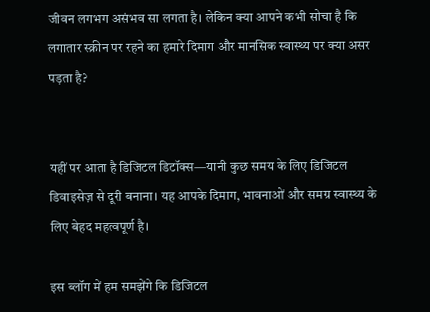जीवन लगभग असंभव सा लगता है। लेकिन क्या आपने कभी सोचा है कि लगातार स्क्रीन पर रहने का हमारे दिमाग और मानसिक स्वास्थ्य पर क्या असर पड़ता है?


यहीं पर आता है डिजिटल डिटॉक्स—यानी कुछ समय के लिए डिजिटल डिवाइसेज़ से दूरी बनाना। यह आपके दिमाग, भावनाओं और समग्र स्वास्थ्य के लिए बेहद महत्वपूर्ण है।

इस ब्लॉग में हम समझेंगे कि डिजिटल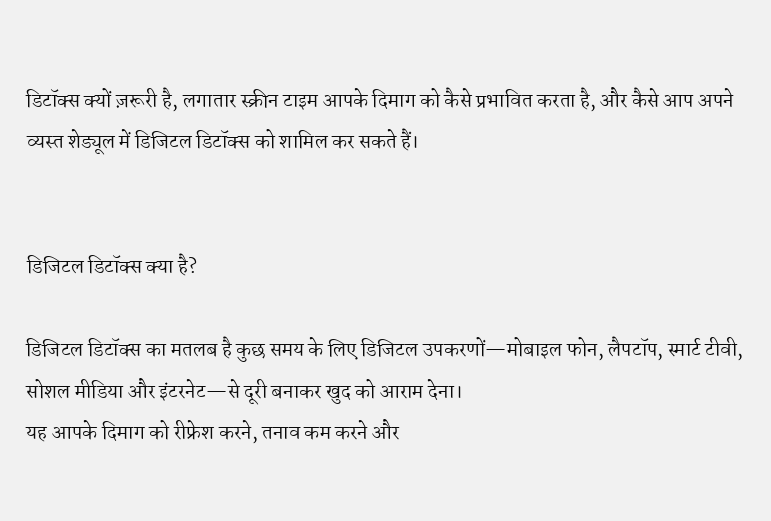डिटॉक्स क्यों ज़रूरी है, लगातार स्क्रीन टाइम आपके दिमाग को कैसे प्रभावित करता है, और कैसे आप अपने व्यस्त शेड्यूल में डिजिटल डिटॉक्स को शामिल कर सकते हैं।


डिजिटल डिटॉक्स क्या है?

डिजिटल डिटॉक्स का मतलब है कुछ समय के लिए डिजिटल उपकरणों—मोबाइल फोन, लैपटॉप, स्मार्ट टीवी, सोशल मीडिया और इंटरनेट—से दूरी बनाकर खुद को आराम देना।
यह आपके दिमाग को रीफ्रेश करने, तनाव कम करने और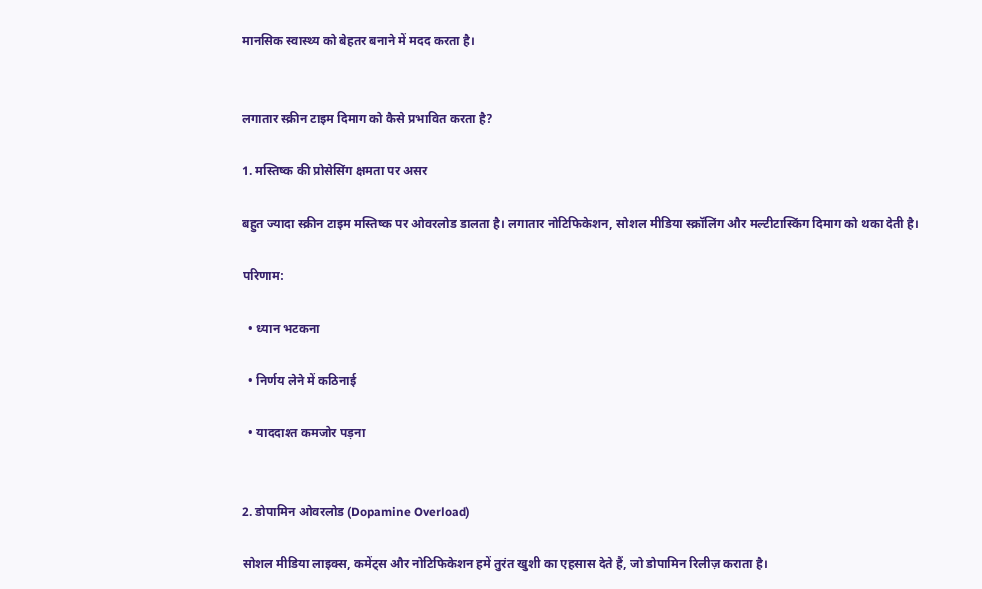मानसिक स्वास्थ्य को बेहतर बनाने में मदद करता है।


लगातार स्क्रीन टाइम दिमाग को कैसे प्रभावित करता है?

1. मस्तिष्क की प्रोसेसिंग क्षमता पर असर

बहुत ज्यादा स्क्रीन टाइम मस्तिष्क पर ओवरलोड डालता है। लगातार नोटिफिकेशन, सोशल मीडिया स्क्रॉलिंग और मल्टीटास्किंग दिमाग को थका देती है।

परिणाम:

  • ध्यान भटकना

  • निर्णय लेने में कठिनाई

  • याददाश्त कमजोर पड़ना


2. डोपामिन ओवरलोड (Dopamine Overload)

सोशल मीडिया लाइक्स, कमेंट्स और नोटिफिकेशन हमें तुरंत खुशी का एहसास देते हैं, जो डोपामिन रिलीज़ कराता है।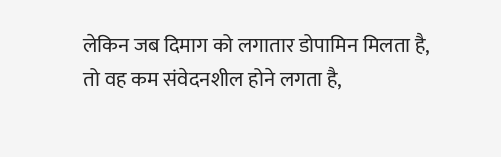लेकिन जब दिमाग को लगातार डोपामिन मिलता है, तो वह कम संवेदनशील होने लगता है,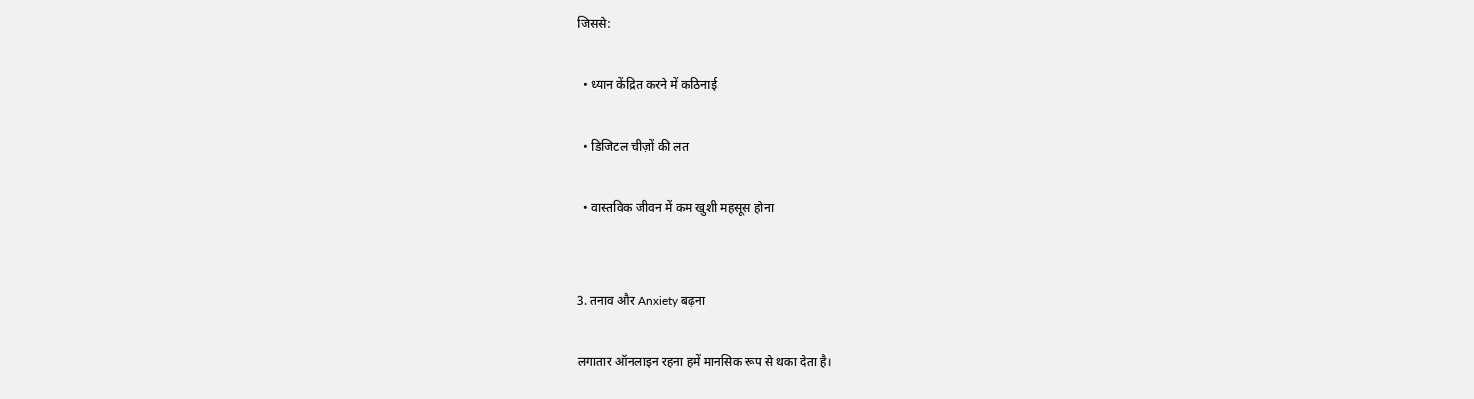जिससे:

  • ध्यान केंद्रित करने में कठिनाई

  • डिजिटल चीज़ों की लत

  • वास्तविक जीवन में कम खुशी महसूस होना


3. तनाव और Anxiety बढ़ना

लगातार ऑनलाइन रहना हमें मानसिक रूप से थका देता है।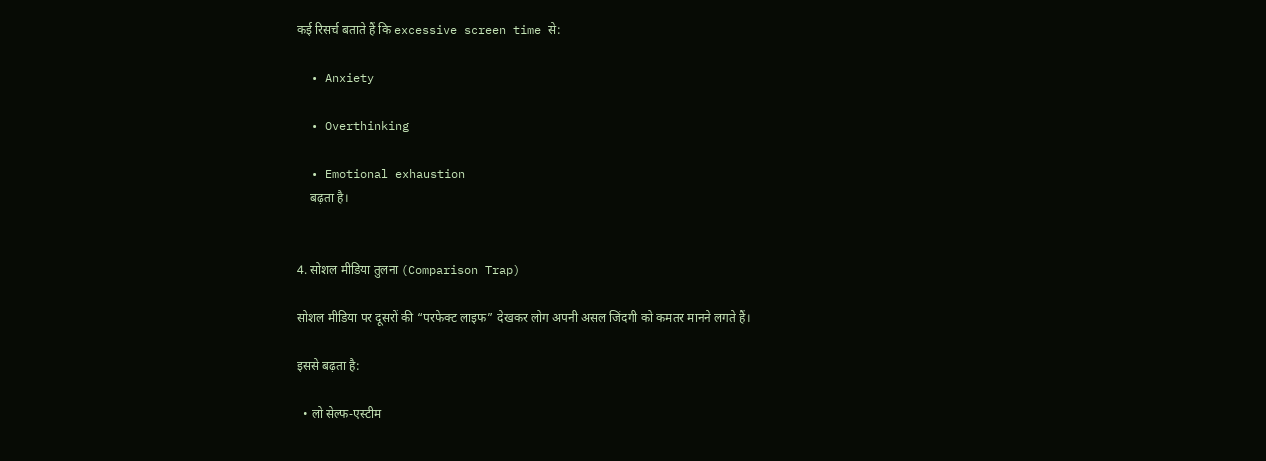कई रिसर्च बताते हैं कि excessive screen time से:

  • Anxiety

  • Overthinking

  • Emotional exhaustion
    बढ़ता है।


4. सोशल मीडिया तुलना (Comparison Trap)

सोशल मीडिया पर दूसरों की “परफेक्ट लाइफ” देखकर लोग अपनी असल जिंदगी को कमतर मानने लगते हैं।

इससे बढ़ता है:

  • लो सेल्फ-एस्टीम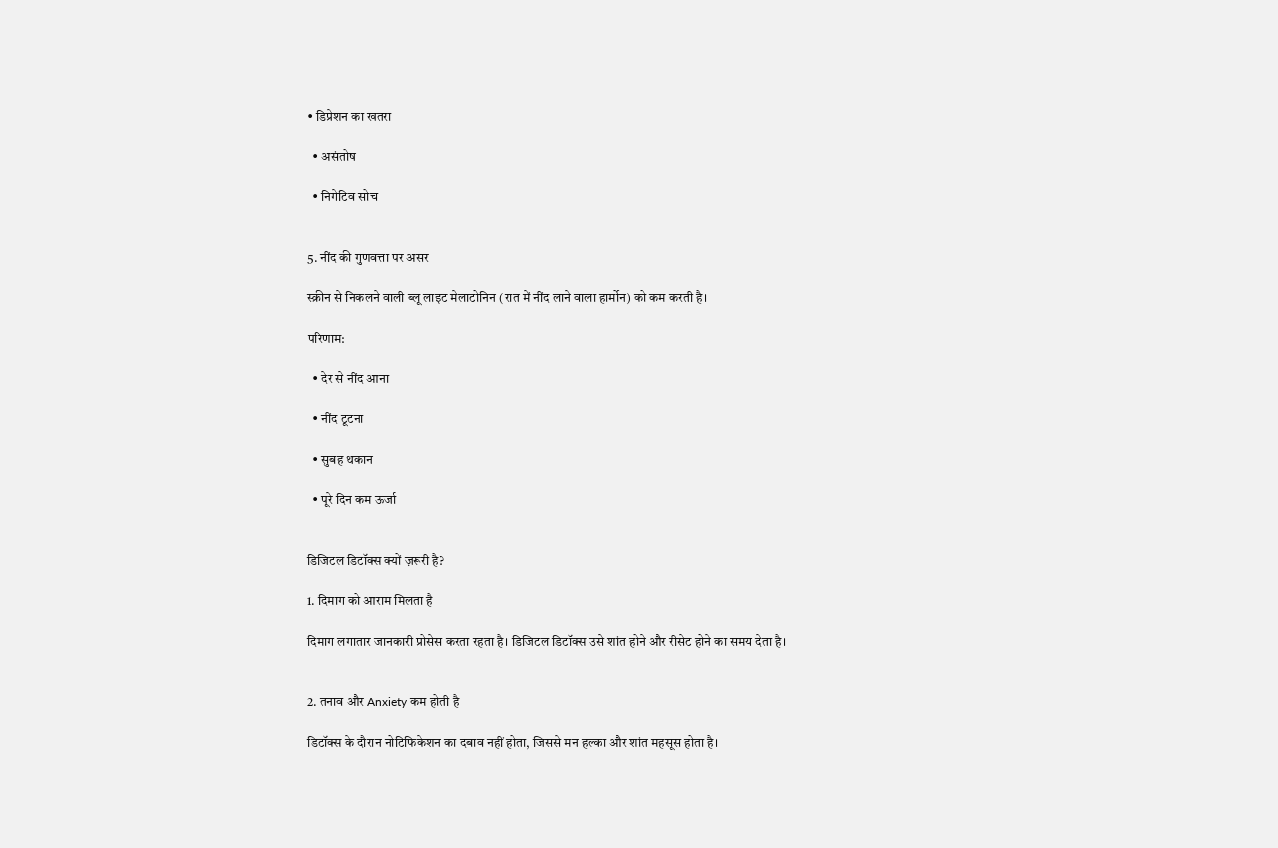• डिप्रेशन का खतरा

  • असंतोष

  • निगेटिव सोच


5. नींद की गुणवत्ता पर असर

स्क्रीन से निकलने वाली ब्लू लाइट मेलाटोनिन (रात में नींद लाने वाला हार्मोन) को कम करती है।

परिणाम:

  • देर से नींद आना

  • नींद टूटना

  • सुबह थकान

  • पूरे दिन कम ऊर्जा


डिजिटल डिटॉक्स क्यों ज़रूरी है?

1. दिमाग को आराम मिलता है

दिमाग लगातार जानकारी प्रोसेस करता रहता है। डिजिटल डिटॉक्स उसे शांत होने और रीसेट होने का समय देता है।


2. तनाव और Anxiety कम होती है

डिटॉक्स के दौरान नोटिफिकेशन का दबाव नहीं होता, जिससे मन हल्का और शांत महसूस होता है।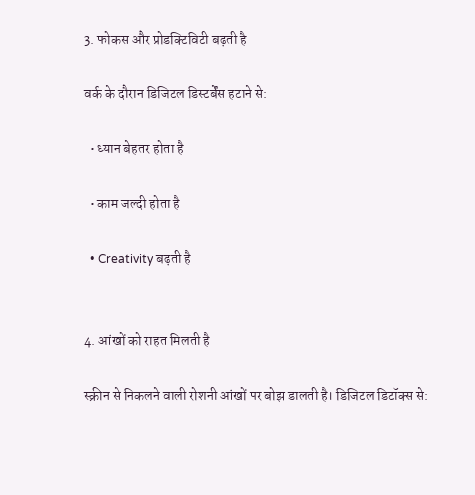3. फोकस और प्रोडक्टिविटी बढ़ती है

वर्क के दौरान डिजिटल डिस्टर्बेंस हटाने से:

  • ध्यान बेहतर होता है

  • काम जल्दी होता है

  • Creativity बढ़ती है


4. आंखों को राहत मिलती है

स्क्रीन से निकलने वाली रोशनी आंखों पर बोझ डालती है। डिजिटल डिटॉक्स से: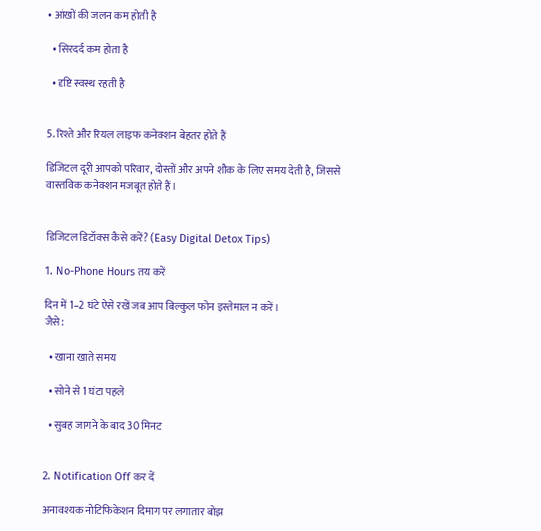• आंखों की जलन कम होती है

  • सिरदर्द कम होता है

  • दृष्टि स्वस्थ रहती है


5. रिश्ते और रियल लाइफ कनेक्शन बेहतर होते हैं

डिजिटल दूरी आपको परिवार, दोस्तों और अपने शौक के लिए समय देती है, जिससे वास्तविक कनेक्शन मजबूत होते हैं।


डिजिटल डिटॉक्स कैसे करें? (Easy Digital Detox Tips)

1. No-Phone Hours तय करें

दिन में 1–2 घंटे ऐसे रखें जब आप बिल्कुल फोन इस्तेमाल न करें।
जैसे:

  • खाना खाते समय

  • सोने से 1 घंटा पहले

  • सुबह जागने के बाद 30 मिनट


2. Notification Off कर दें

अनावश्यक नोटिफिकेशन दिमाग पर लगातार बोझ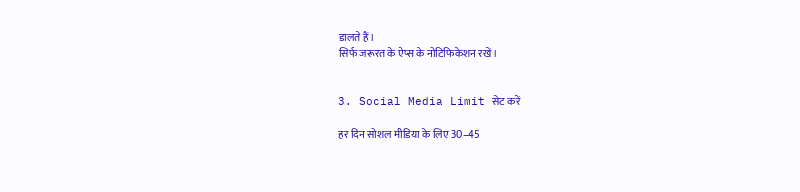डालते हैं।
सिर्फ जरूरत के ऐप्स के नोटिफिकेशन रखें।


3. Social Media Limit सेट करें

हर दिन सोशल मीडिया के लिए 30–45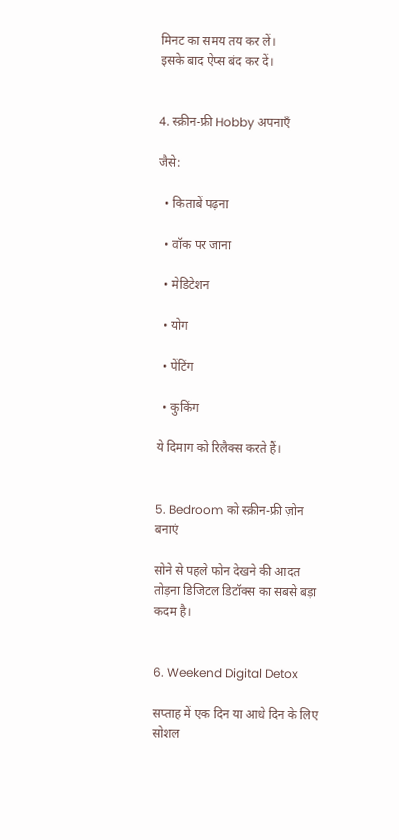मिनट का समय तय कर लें।
इसके बाद ऐप्स बंद कर दें।


4. स्क्रीन-फ्री Hobby अपनाएँ

जैसे:

  • किताबें पढ़ना

  • वॉक पर जाना

  • मेडिटेशन

  • योग

  • पेंटिंग

  • कुकिंग

ये दिमाग को रिलैक्स करते हैं।


5. Bedroom को स्क्रीन-फ्री ज़ोन बनाएं

सोने से पहले फोन देखने की आदत तोड़ना डिजिटल डिटॉक्स का सबसे बड़ा कदम है।


6. Weekend Digital Detox

सप्ताह में एक दिन या आधे दिन के लिए सोशल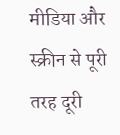मीडिया और स्क्रीन से पूरी तरह दूरी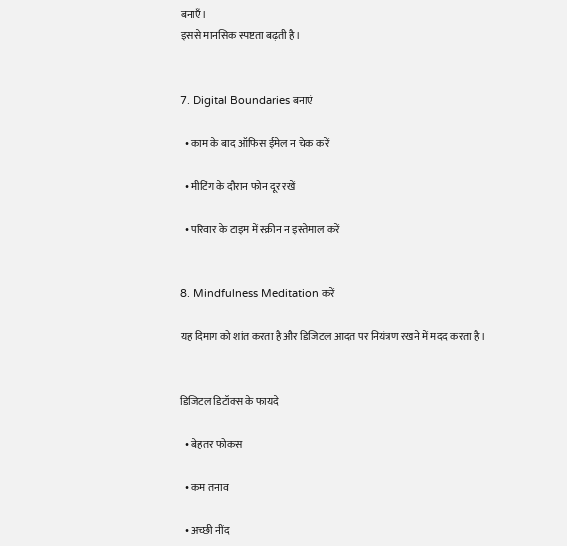बनाएँ।
इससे मानसिक स्पष्टता बढ़ती है।


7. Digital Boundaries बनाएं

  • काम के बाद ऑफिस ईमेल न चेक करें

  • मीटिंग के दौरान फोन दूर रखें

  • परिवार के टाइम में स्क्रीन न इस्तेमाल करें


8. Mindfulness Meditation करें

यह दिमाग को शांत करता है और डिजिटल आदत पर नियंत्रण रखने में मदद करता है।


डिजिटल डिटॉक्स के फायदे

  • बेहतर फोकस

  • कम तनाव

  • अच्छी नींद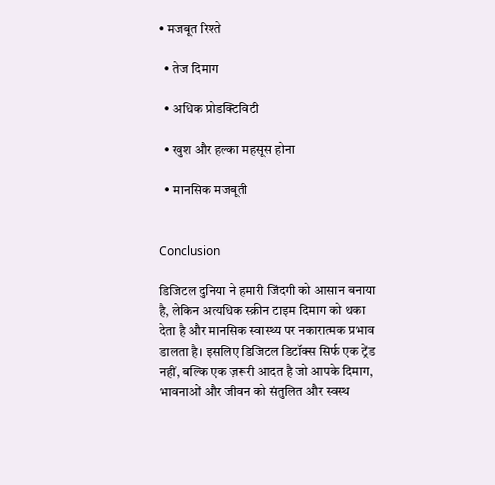• मजबूत रिश्ते

  • तेज दिमाग

  • अधिक प्रोडक्टिविटी

  • खुश और हल्का महसूस होना

  • मानसिक मजबूती


Conclusion

डिजिटल दुनिया ने हमारी जिंदगी को आसान बनाया है, लेकिन अत्यधिक स्क्रीन टाइम दिमाग को थका देता है और मानसिक स्वास्थ्य पर नकारात्मक प्रभाव डालता है। इसलिए डिजिटल डिटॉक्स सिर्फ एक ट्रेंड नहीं, बल्कि एक ज़रूरी आदत है जो आपके दिमाग, भावनाओं और जीवन को संतुलित और स्वस्थ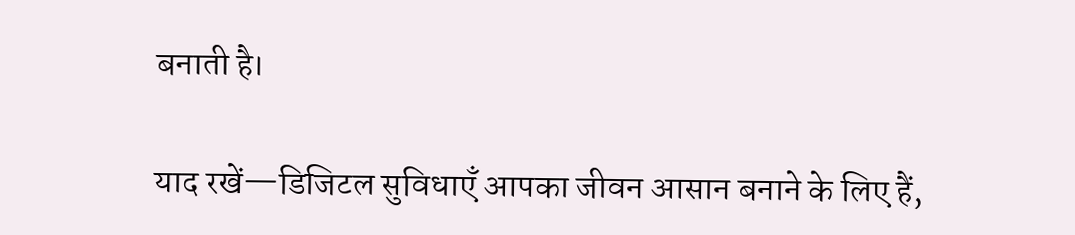बनाती है।

याद रखें—डिजिटल सुविधाएँ आपका जीवन आसान बनाने के लिए हैं,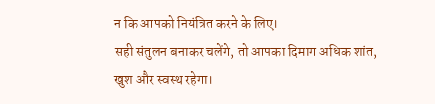न कि आपको नियंत्रित करने के लिए।
सही संतुलन बनाकर चलेंगे, तो आपका दिमाग अधिक शांत, खुश और स्वस्थ रहेगा।